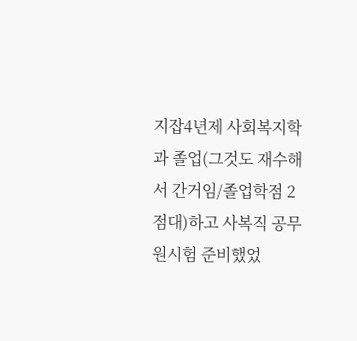지잡4년제 사회복지학과 졸업(그것도 재수해서 간거임/졸업학점 2점대)하고 사복직 공무원시험 준비했었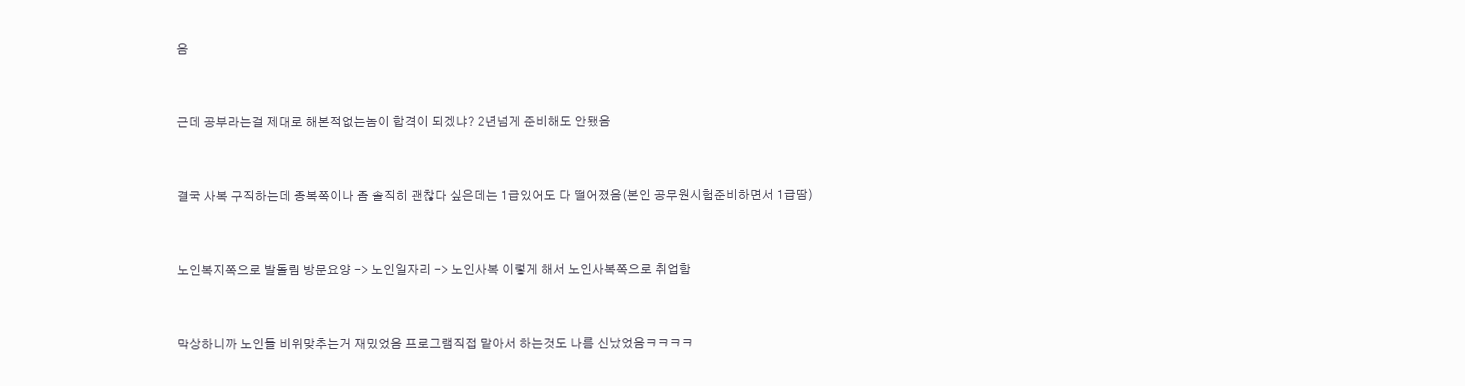음


근데 공부라는걸 제대로 해본적없는놈이 합격이 되겠냐? 2년넘게 준비해도 안됐음


결국 사복 구직하는데 종복쪽이나 좀 솔직히 괜찮다 싶은데는 1급있어도 다 떨어졌음(본인 공무원시험준비하면서 1급땀)


노인복지쪽으로 발돌림 방문요양 -> 노인일자리 -> 노인사복 이렇게 해서 노인사복쪽으로 취업함


막상하니까 노인들 비위맞추는거 재밌었음 프로그램직접 맡아서 하는것도 나름 신났었음ㅋㅋㅋㅋ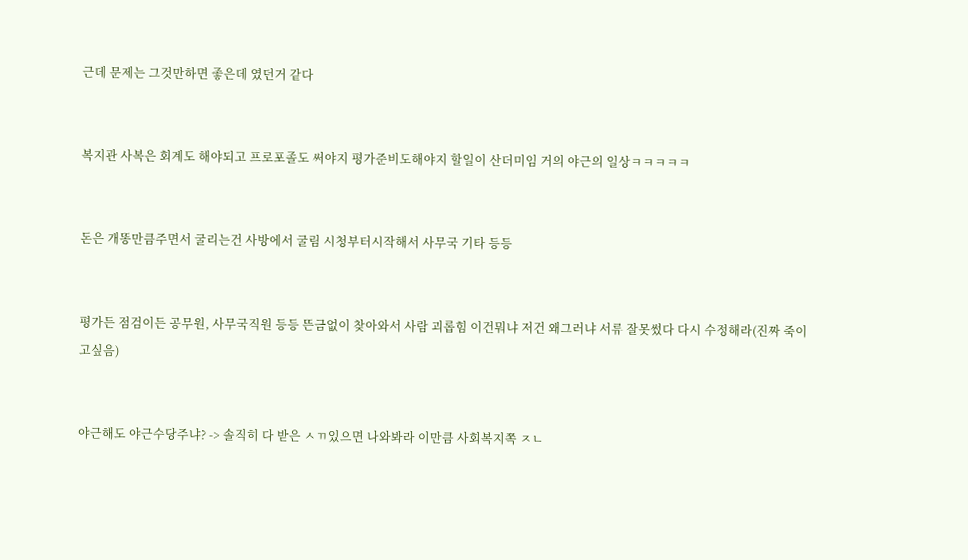근데 문제는 그것만하면 좋은데 였던거 같다


복지관 사복은 회계도 해야되고 프로포졸도 써야지 평가준비도해야지 할일이 산더미임 거의 야근의 일상ㅋㅋㅋㅋㅋ


돈은 개똥만큼주면서 굴리는건 사방에서 굴림 시청부터시작해서 사무국 기타 등등


평가든 점검이든 공무원, 사무국직원 등등 뜬금없이 찾아와서 사람 괴롭힘 이건뭐냐 저건 왜그러냐 서류 잘못썼다 다시 수정해라(진짜 죽이고싶음)


야근해도 야근수당주냐? -> 솔직히 다 받은 ㅅㄲ있으면 나와봐라 이만큼 사회복지쪽 ㅈㄴ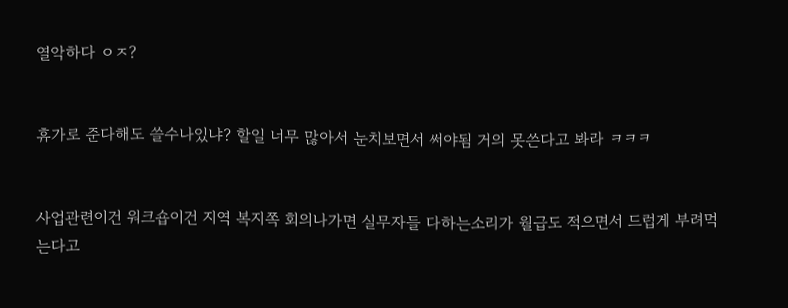열악하다 ㅇㅈ?


휴가로 준다해도 쓸수나있냐? 할일 너무 많아서 눈치보면서 써야됨 거의 못쓴다고 봐라 ㅋㅋㅋ


사업관련이건 워크숍이건 지역 복지쪽 회의나가면 실무자들 다하는소리가 월급도 적으면서 드럽게 부려먹는다고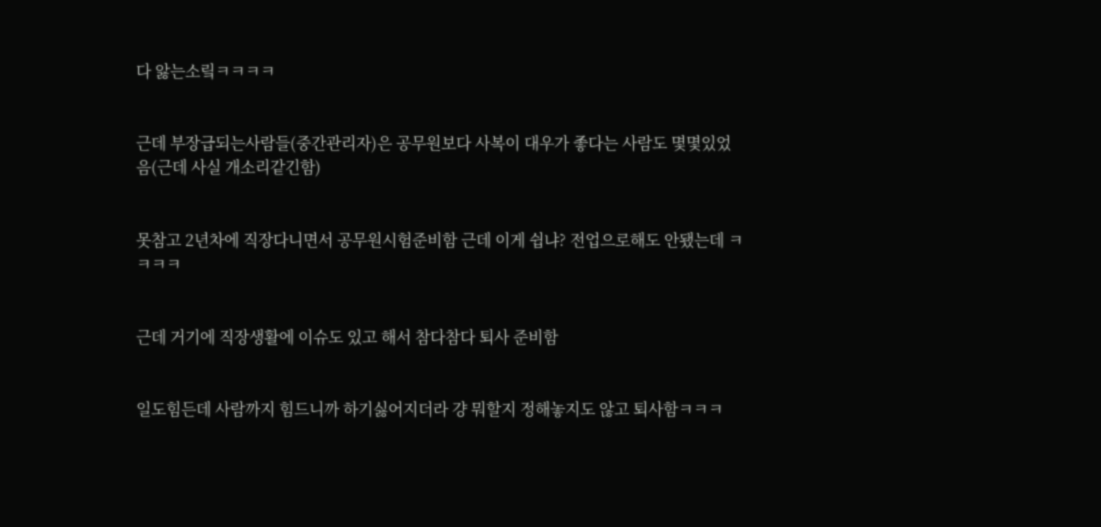다 앓는소맄ㅋㅋㅋㅋ


근데 부장급되는사람들(중간관리자)은 공무원보다 사복이 대우가 좋다는 사람도 몇몇있었음(근데 사실 개소리같긴함)


못참고 2년차에 직장다니면서 공무원시험준비함 근데 이게 쉽냐? 전업으로해도 안됐는데 ㅋㅋㅋㅋ


근데 거기에 직장생활에 이슈도 있고 해서 참다참다 퇴사 준비함


일도힘든데 사람까지 힘드니까 하기싫어지더라 걍 뭐할지 정해놓지도 않고 퇴사함ㅋㅋㅋ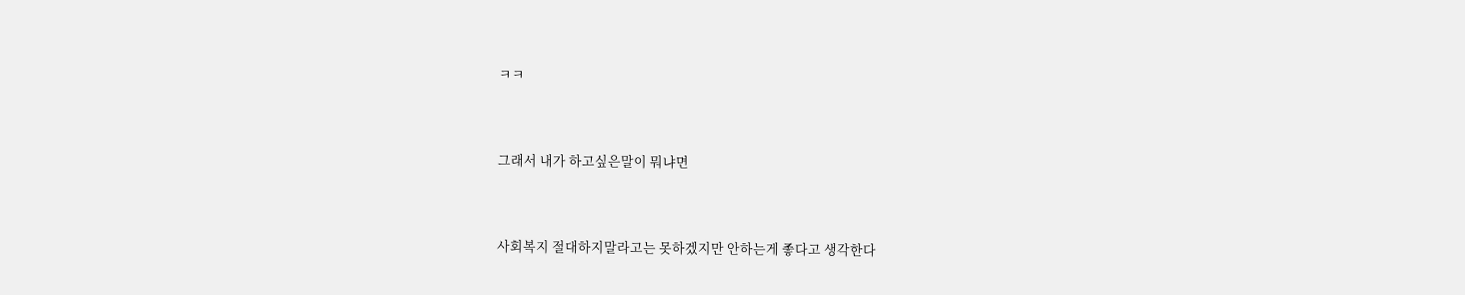ㅋㅋ


그래서 내가 하고싶은말이 뭐냐면


사회복지 절대하지말라고는 못하겠지만 안하는게 좋다고 생각한다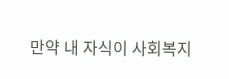만약 내 자식이 사회복지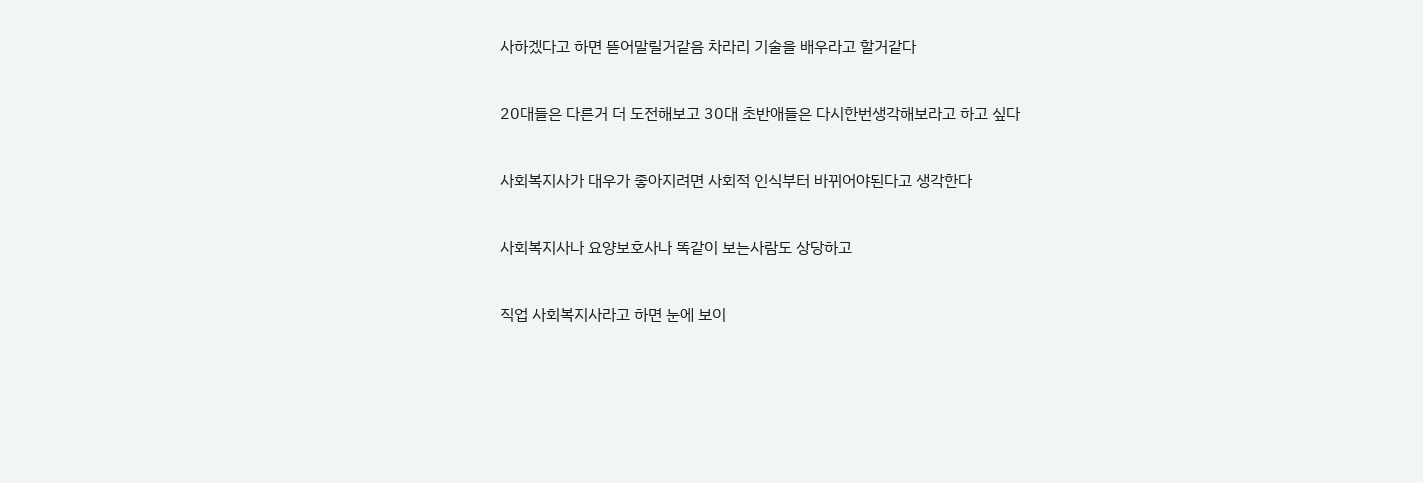사하겠다고 하면 뜯어말릴거같음 차라리 기술을 배우라고 할거같다


20대들은 다른거 더 도전해보고 30대 초반애들은 다시한번생각해보라고 하고 싶다


사회복지사가 대우가 좋아지려면 사회적 인식부터 바뀌어야된다고 생각한다


사회복지사나 요양보호사나 똑같이 보는사람도 상당하고


직업 사회복지사라고 하면 눈에 보이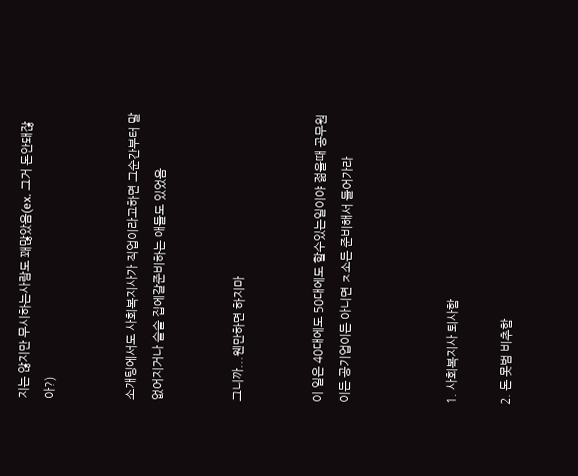지는 않지만 무시하는사람도 꽤많았음(ex. 그거 돈안돼잖아?)


소개팅에서도 사회복지사가 직업이라고하면 그순간부터 말없어지거나 슬슬 집에갈준비하는 애들도 있었음


그니까...웬만하면 하지마


이 일은 40대에도 50대에도 할수있는일이야 젊을때 공무원이든 공기업이든 아니면 ㅈ소든 준비해서 들어가라



1. 사회복지사 퇴사함

2. 돈 못범 비추함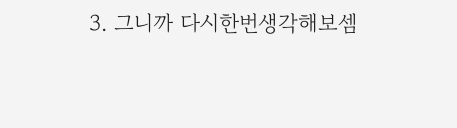3. 그니까 다시한번생각해보셈